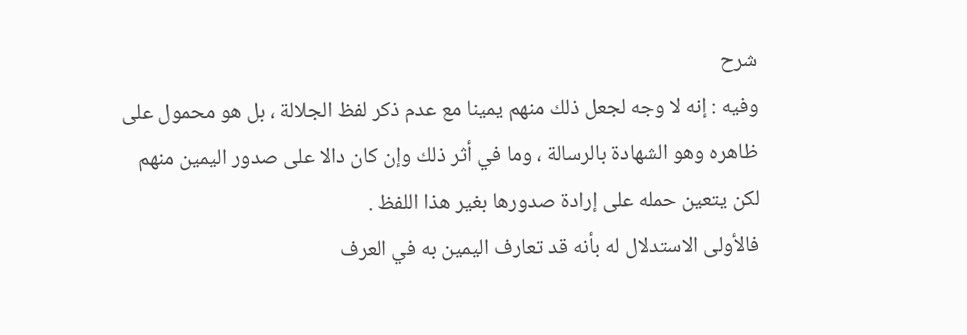شرح
وفيه : إنه لا وجه لجعل ذلك منهم يمينا مع عدم ذكر لفظ الجلالة ، بل هو محمول على
ظاهره وهو الشهادة بالرسالة ، وما في أثر ذلك وإن كان دالا على صدور اليمين منهم
لكن يتعين حمله على إرادة صدورها بغير هذا اللفظ .
فالأولى الاستدلال له بأنه قد تعارف اليمين به في العرف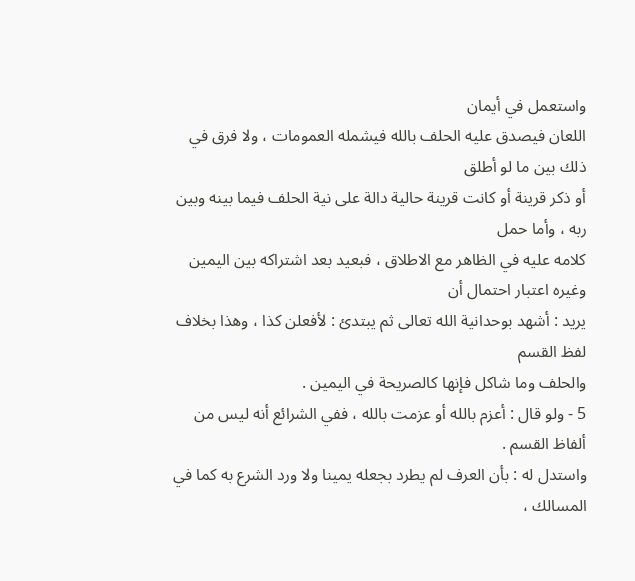واستعمل في أيمان
اللعان فيصدق عليه الحلف بالله فيشمله العمومات ، ولا فرق في ذلك بين ما لو أطلق
أو ذكر قرينة أو كانت قرينة حالية دالة على نية الحلف فيما بينه وبين ربه ، وأما حمل
كلامه عليه في الظاهر مع الاطلاق ، فبعيد بعد اشتراكه بين اليمين وغيره اعتبار احتمال أن
يريد : أشهد بوحدانية الله تعالى ثم يبتدئ : لأفعلن كذا ، وهذا بخلاف لفظ القسم
والحلف وما شاكل فإنها كالصريحة في اليمين .
5 - ولو قال : أعزم بالله أو عزمت بالله ، ففي الشرائع أنه ليس من ألفاظ القسم .
واستدل له : بأن العرف لم يطرد بجعله يمينا ولا ورد الشرع به كما في المسالك ،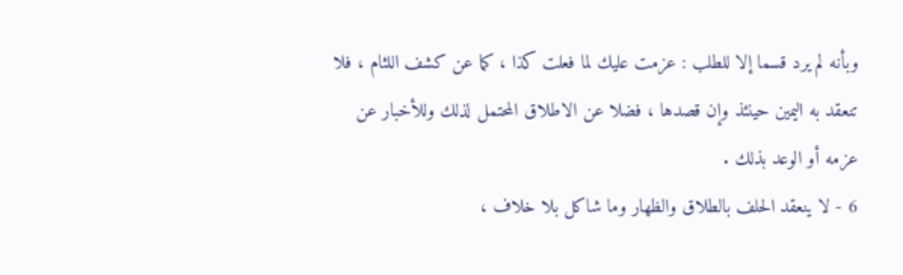وبأنه لم يرد قسما إلا للطلب : عزمت عليك لما فعلت كذا ، كما عن كشف اللثام ، فلا
تنعقد به اليمين حينئذ وإن قصدها ، فضلا عن الاطلاق المحتمل لذلك وللأخبار عن
عزمه أو الوعد بذلك .
6 - لا ينعقد الحلف بالطلاق والظهار وما شاكل بلا خلاف ،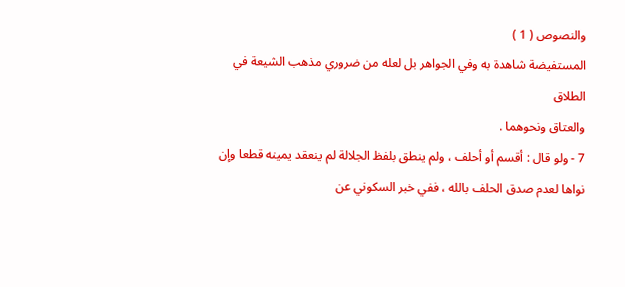والنصوص ( 1 )
المستفيضة شاهدة به وفي الجواهر بل لعله من ضروري مذهب الشيعة في الطلاق
والعتاق ونحوهما .
7 - ولو قال : أقسم أو أحلف ، ولم ينطق بلفظ الجلالة لم ينعقد يمينه قطعا وإن
نواها لعدم صدق الحلف بالله ، ففي خبر السكوني عن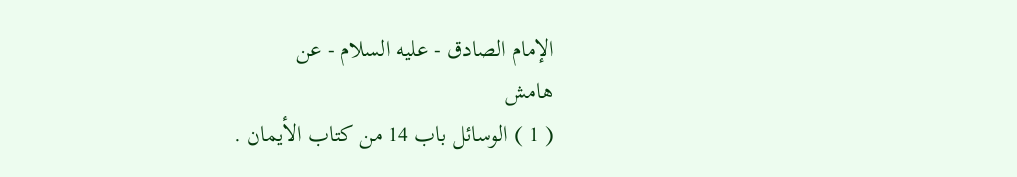الإمام الصادق - عليه السلام - عن
هامش
( 1 ) الوسائل باب 14 من كتاب الأيمان .